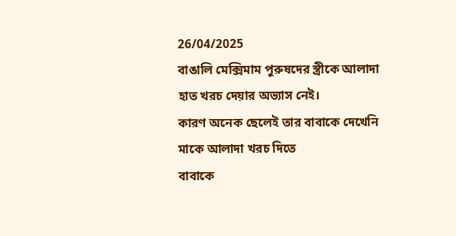26/04/2025
বাঙালি মেক্সিমাম পুরুষদের স্ত্রীকে আলাদা হাত খরচ দেয়ার অভ্যাস নেই।
কারণ অনেক ছেলেই তার বাবাকে দেখেনি মাকে আলাদা খরচ দিতে
বাবাকে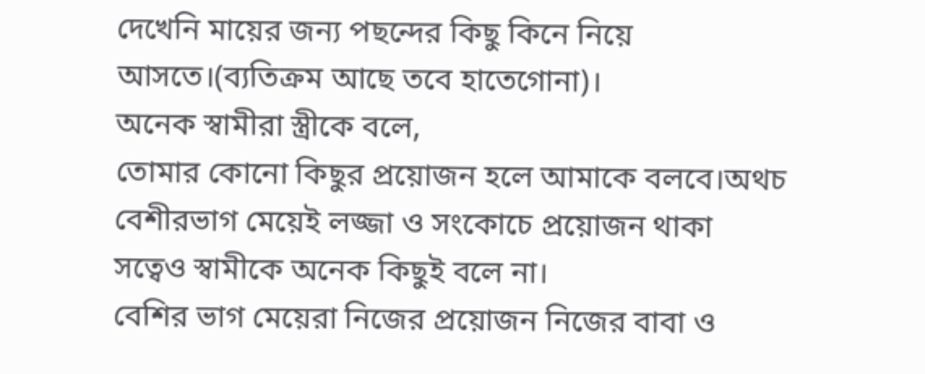দেখেনি মায়ের জন্য পছন্দের কিছু কিনে নিয়ে আসতে।(ব্যতিক্রম আছে তবে হাতেগোনা)।
অনেক স্বামীরা স্ত্রীকে বলে,
তোমার কোনো কিছুর প্রয়োজন হলে আমাকে বলবে।অথচ বেশীরভাগ মেয়েই লজ্জা ও সংকোচে প্রয়োজন থাকা সত্বেও স্বামীকে অনেক কিছুই বলে না।
বেশির ভাগ মেয়েরা নিজের প্রয়োজন নিজের বাবা ও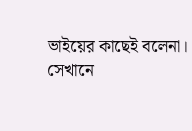ভাইয়ের কাছেই বলেনা।
সেখানে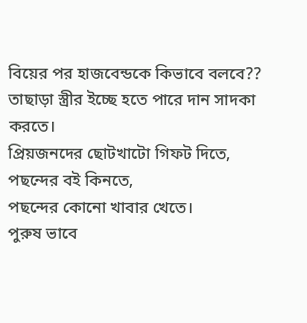বিয়ের পর হাজবেন্ডকে কিভাবে বলবে??
তাছাড়া স্ত্রীর ইচ্ছে হতে পারে দান সাদকা করতে।
প্রিয়জনদের ছোটখাটো গিফট দিতে,
পছন্দের বই কিনতে,
পছন্দের কোনো খাবার খেতে।
পুরুষ ভাবে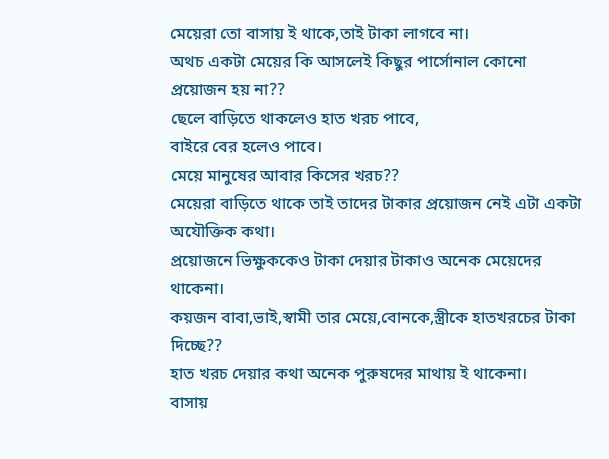মেয়েরা তো বাসায় ই থাকে,তাই টাকা লাগবে না।
অথচ একটা মেয়ের কি আসলেই কিছুর পার্সোনাল কোনো প্রয়োজন হয় না??
ছেলে বাড়িতে থাকলেও হাত খরচ পাবে,
বাইরে বের হলেও পাবে।
মেয়ে মানুষের আবার কিসের খরচ??
মেয়েরা বাড়িতে থাকে তাই তাদের টাকার প্রয়োজন নেই এটা একটা অযৌক্তিক কথা।
প্রয়োজনে ভিক্ষুককেও টাকা দেয়ার টাকাও অনেক মেয়েদের থাকেনা।
কয়জন বাবা,ভাই,স্বামী তার মেয়ে,বোনকে,স্ত্রীকে হাতখরচের টাকা দিচ্ছে??
হাত খরচ দেয়ার কথা অনেক পুরুষদের মাথায় ই থাকেনা।
বাসায়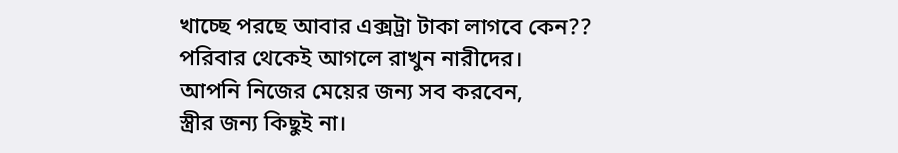খাচ্ছে পরছে আবার এক্সট্রা টাকা লাগবে কেন??
পরিবার থেকেই আগলে রাখুন নারীদের।
আপনি নিজের মেয়ের জন্য সব করবেন,
স্ত্রীর জন্য কিছুই না।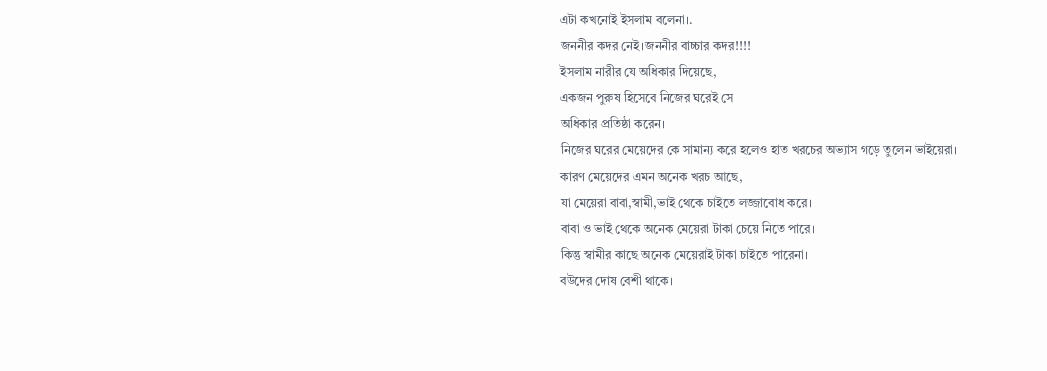এটা কখনোই ইসলাম বলেনা।.
জননীর কদর নেই।জননীর বাচ্চার কদর!!!!
ইসলাম নারীর যে অধিকার দিয়েছে,
একজন পুরুষ হিসেবে নিজের ঘরেই সে
অধিকার প্রতিষ্ঠা করেন।
নিজের ঘরের মেয়েদের কে সামান্য করে হলেও হাত খরচের অভ্যাস গড়ে তুলেন ভাইয়েরা।
কারণ মেয়েদের এমন অনেক খরচ আছে,
যা মেয়েরা বাবা,স্বামী,ভাই থেকে চাইতে লজ্জাবোধ করে।
বাবা ও ভাই থেকে অনেক মেয়েরা টাকা চেয়ে নিতে পারে।
কিন্তু স্বামীর কাছে অনেক মেয়েরাই টাকা চাইতে পারেনা।
বউদের দোষ বেশী থাকে।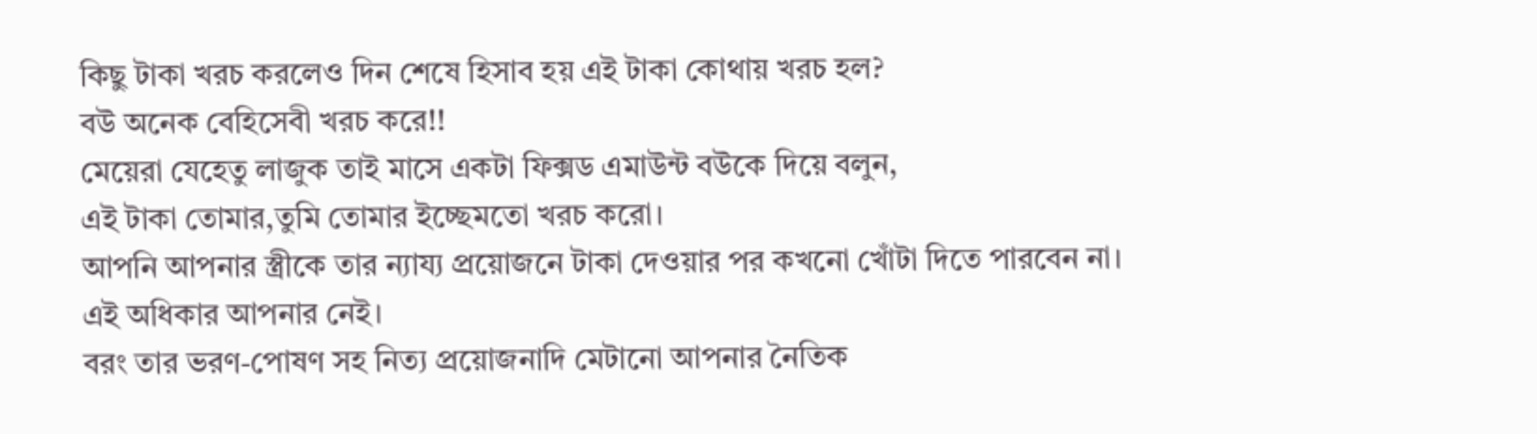কিছু টাকা খরচ করলেও দিন শেষে হিসাব হয় এই টাকা কোথায় খরচ হল?
বউ অনেক বেহিসেবী খরচ করে!!
মেয়েরা যেহেতু লাজুক তাই মাসে একটা ফিক্সড এমাউন্ট বউকে দিয়ে বলুন,
এই টাকা তোমার,তুমি তোমার ইচ্ছেমতো খরচ করো।
আপনি আপনার স্ত্রীকে তার ন্যায্য প্রয়োজনে টাকা দেওয়ার পর কখনো খোঁটা দিতে পারবেন না।
এই অধিকার আপনার নেই।
বরং তার ভরণ-পোষণ সহ নিত্য প্রয়োজনাদি মেটানো আপনার নৈতিক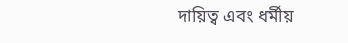দায়িত্ব এবং ধর্মীয়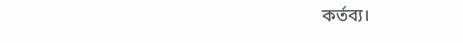কর্তব্য।